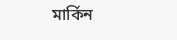মার্কিন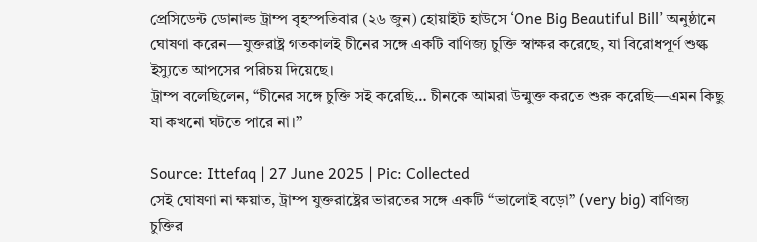প্রেসিডেন্ট ডোনাল্ড ট্রাম্প বৃহস্পতিবার (২৬ জুন) হোয়াইট হাউসে ‘One Big Beautiful Bill’ অনুষ্ঠানে ঘোষণা করেন—যুক্তরাষ্ট্র গতকালই চীনের সঙ্গে একটি বাণিজ্য চুক্তি স্বাক্ষর করেছে, যা বিরোধপূর্ণ শুল্ক ইস্যুতে আপসের পরিচয় দিয়েছে।
ট্রাম্প বলেছিলেন, “চীনের সঙ্গে চুক্তি সই করেছি… চীনকে আমরা উন্মুক্ত করতে শুরু করেছি—এমন কিছু যা কখনো ঘটতে পারে না।”

Source: Ittefaq | 27 June 2025 | Pic: Collected
সেই ঘোষণা না ক্ষয়াত, ট্রাম্প যুক্তরাষ্ট্রের ভারতের সঙ্গে একটি “ভালোই বড়ো” (very big) বাণিজ্য চুক্তির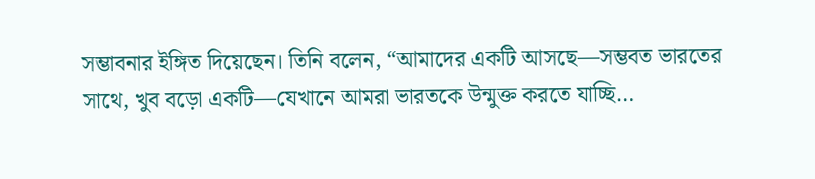সম্ভাবনার ইঙ্গিত দিয়েছেন। তিনি বলেন, “আমাদের একটি আসছে—সম্ভবত ভারতের সাথে, খুব বড়ো একটি—যেখানে আমরা ভারতকে উন্মুক্ত করতে যাচ্ছি…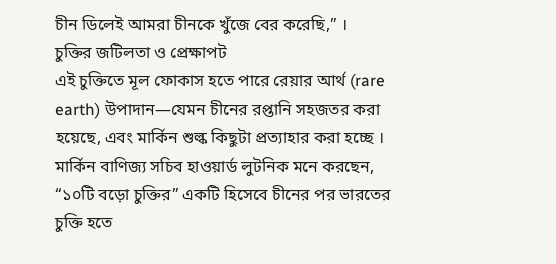চীন ডিলেই আমরা চীনকে খুঁজে বের করেছি,” ।
চুক্তির জটিলতা ও প্রেক্ষাপট
এই চুক্তিতে মূল ফোকাস হতে পারে রেয়ার আর্থ (rare earth) উপাদান—যেমন চীনের রপ্তানি সহজতর করা হয়েছে, এবং মার্কিন শুল্ক কিছুটা প্রত্যাহার করা হচ্ছে । মার্কিন বাণিজ্য সচিব হাওয়ার্ড লুটনিক মনে করছেন, “১০টি বড়ো চুক্তির” একটি হিসেবে চীনের পর ভারতের চুক্তি হতে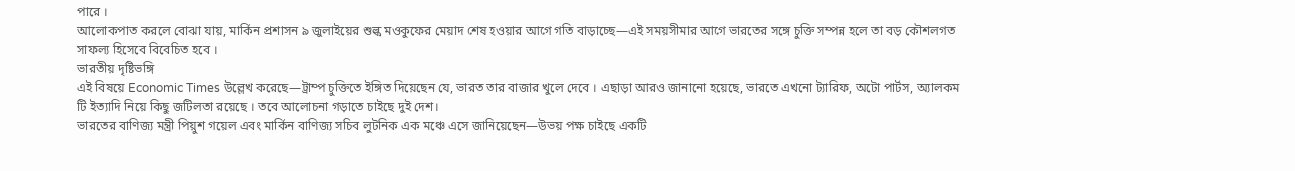পারে ।
আলোকপাত করলে বোঝা যায়, মার্কিন প্রশাসন ৯ জুলাইয়ের শুল্ক মওকুফের মেয়াদ শেষ হওয়ার আগে গতি বাড়াচ্ছে—এই সময়সীমার আগে ভারতের সঙ্গে চুক্তি সম্পন্ন হলে তা বড় কৌশলগত সাফল্য হিসেবে বিবেচিত হবে ।
ভারতীয় দৃষ্টিভঙ্গি
এই বিষয়ে Economic Times উল্লেখ করেছে—ট্রাম্প চুক্তিতে ইঙ্গিত দিয়েছেন যে, ভারত তার বাজার খুলে দেবে । এছাড়া আরও জানানো হয়েছে, ভারতে এখনো ট্যারিফ, অটো পার্টস, অ্যালকম টি ইত্যাদি নিয়ে কিছু জটিলতা রয়েছে । তবে আলোচনা গড়াতে চাইছে দুই দেশ।
ভারতের বাণিজ্য মন্ত্রী পিয়ুশ গয়েল এবং মার্কিন বাণিজ্য সচিব লুটনিক এক মঞ্চে এসে জানিয়েছেন—উভয় পক্ষ চাইছে একটি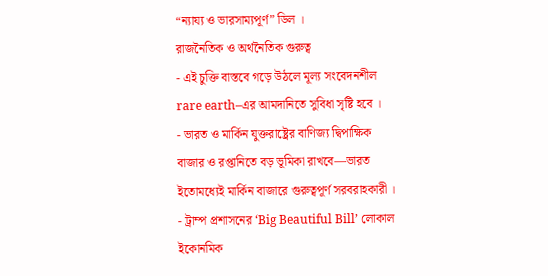“ন্যায্য ও ভারসাম্যপূর্ণ” ডিল ।
রাজনৈতিক ও অর্থনৈতিক গুরুত্ব
- এই চুক্তি বাস্তবে গড়ে উঠলে মূল্য সংবেদনশীল rare earth–এর আমদানিতে সুবিধা সৃষ্টি হবে ।
- ভারত ও মার্কিন যুক্তরাষ্ট্রের বাণিজ্য দ্বিপাক্ষিক বাজার ও রপ্তানিতে বড় ভূমিকা রাখবে—ভারত ইতোমধ্যেই মার্কিন বাজারে গুরুত্বপূর্ণ সরবরাহকারী ।
- ট্রাম্প প্রশাসনের ‘Big Beautiful Bill’ লোকাল ইকোনমিক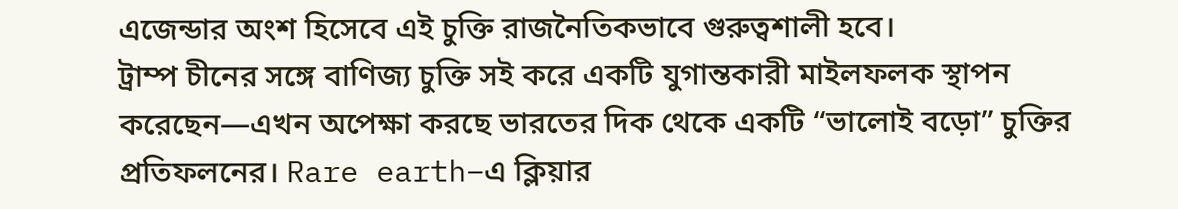এজেন্ডার অংশ হিসেবে এই চুক্তি রাজনৈতিকভাবে গুরুত্বশালী হবে।
ট্রাম্প চীনের সঙ্গে বাণিজ্য চুক্তি সই করে একটি যুগান্তকারী মাইলফলক স্থাপন করেছেন—এখন অপেক্ষা করছে ভারতের দিক থেকে একটি “ভালোই বড়ো” চুক্তির প্রতিফলনের। Rare earth–এ ক্লিয়ার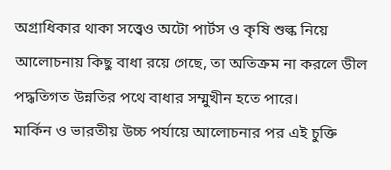অগ্রাধিকার থাকা সত্ত্বেও অটো পার্টস ও কৃষি শুল্ক নিয়ে আলোচনায় কিছু বাধা রয়ে গেছে, তা অতিক্রম না করলে ডীল পদ্ধতিগত উন্নতির পথে বাধার সম্মুখীন হতে পারে।
মার্কিন ও ভারতীয় উচ্চ পর্যায়ে আলোচনার পর এই চুক্তি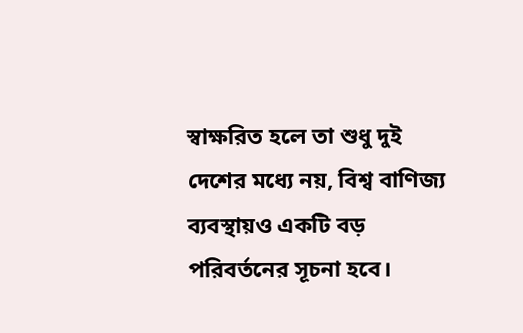স্বাক্ষরিত হলে তা শুধু দুই দেশের মধ্যে নয়, বিশ্ব বাণিজ্য ব্যবস্থায়ও একটি বড় পরিবর্তনের সূচনা হবে।